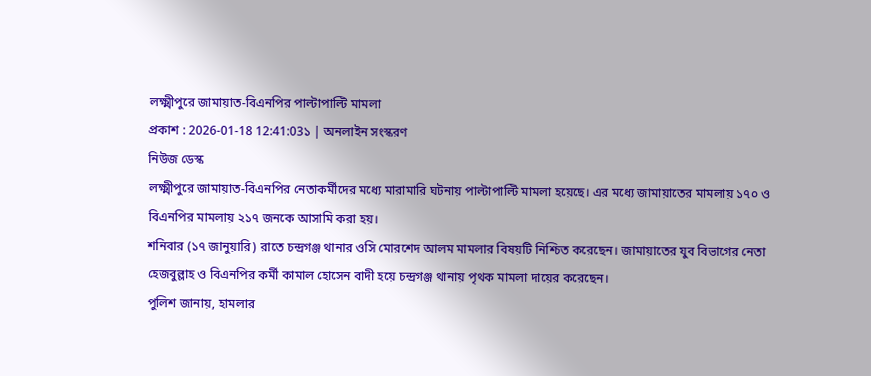লক্ষ্মীপুরে জামায়াত-বিএনপির পাল্টাপাল্টি মামলা
প্রকাশ : 2026-01-18 12:41:03১ | অনলাইন সংস্করণ
নিউজ ডেস্ক
লক্ষ্মীপুরে জামায়াত-বিএনপির নেতাকর্মীদের মধ্যে মারামারি ঘটনায় পাল্টাপাল্টি মামলা হয়েছে। এর মধ্যে জামায়াতের মামলায় ১৭০ ও বিএনপির মামলায় ২১৭ জনকে আসামি করা হয়।
শনিবার (১৭ জানুয়ারি) রাতে চন্দ্রগঞ্জ থানার ওসি মোরশেদ আলম মামলার বিষয়টি নিশ্চিত করেছেন। জামায়াতের যুব বিভাগের নেতা হেজবুল্লাহ ও বিএনপির কর্মী কামাল হোসেন বাদী হয়ে চন্দ্রগঞ্জ থানায় পৃথক মামলা দায়ের করেছেন।
পুলিশ জানায়, হামলার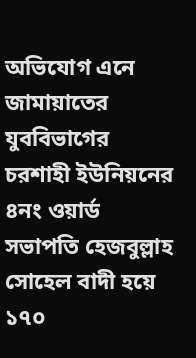অভিযোগ এনে জামায়াতের যুববিভাগের চরশাহী ইউনিয়নের ৪নং ওয়ার্ড সভাপতি হেজবুল্লাহ সোহেল বাদী হয়ে ১৭০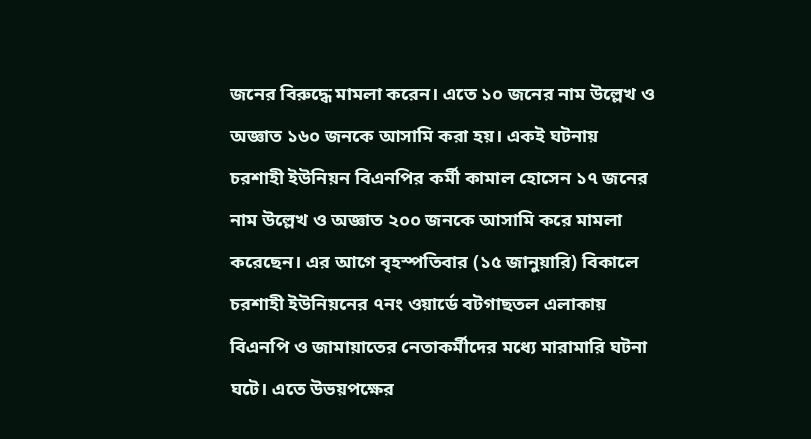জনের বিরুদ্ধে মামলা করেন। এতে ১০ জনের নাম উল্লেখ ও অজ্ঞাত ১৬০ জনকে আসামি করা হয়। একই ঘটনায় চরশাহী ইউনিয়ন বিএনপির কর্মী কামাল হোসেন ১৭ জনের নাম উল্লেখ ও অজ্ঞাত ২০০ জনকে আসামি করে মামলা করেছেন। এর আগে বৃহস্পতিবার (১৫ জানুয়ারি) বিকালে চরশাহী ইউনিয়নের ৭নং ওয়ার্ডে বটগাছতল এলাকায় বিএনপি ও জামায়াতের নেতাকর্মীদের মধ্যে মারামারি ঘটনা ঘটে। এতে উভয়পক্ষের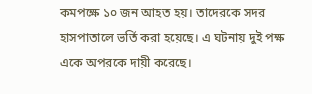কমপক্ষে ১০ জন আহত হয়। তাদেরকে সদর হাসপাতালে ভর্তি করা হয়েছে। এ ঘটনায় দুই পক্ষ একে অপরকে দায়ী করেছে।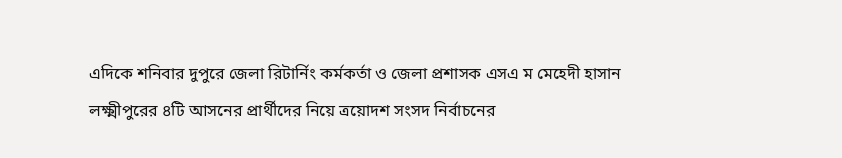এদিকে শনিবার দুপুরে জেলা রিটার্নিং কর্মকর্তা ও জেলা প্রশাসক এসএ ম মেহেদী হাসান লক্ষ্মীপুরের ৪টি আসনের প্রার্থীদের নিয়ে ত্রয়োদশ সংসদ নির্বাচনের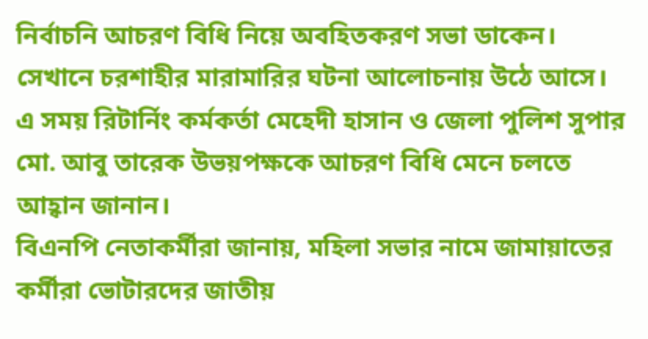নির্বাচনি আচরণ বিধি নিয়ে অবহিতকরণ সভা ডাকেন। সেখানে চরশাহীর মারামারির ঘটনা আলোচনায় উঠে আসে। এ সময় রিটার্নিং কর্মকর্তা মেহেদী হাসান ও জেলা পুলিশ সুপার মো. আবু তারেক উভয়পক্ষকে আচরণ বিধি মেনে চলতে আহ্বান জানান।
বিএনপি নেতাকর্মীরা জানায়, মহিলা সভার নামে জামায়াতের কর্মীরা ভোটারদের জাতীয়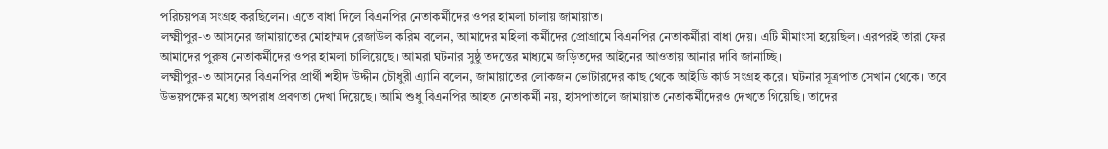পরিচয়পত্র সংগ্রহ করছিলেন। এতে বাধা দিলে বিএনপির নেতাকর্মীদের ওপর হামলা চালায় জামায়াত।
লক্ষ্মীপুর-৩ আসনের জামায়াতের মোহাম্মদ রেজাউল করিম বলেন, আমাদের মহিলা কর্মীদের প্রোগ্রামে বিএনপির নেতাকর্মীরা বাধা দেয়। এটি মীমাংসা হয়েছিল। এরপরই তারা ফের আমাদের পুরুষ নেতাকর্মীদের ওপর হামলা চালিয়েছে। আমরা ঘটনার সুষ্ঠু তদন্তের মাধ্যমে জড়িতদের আইনের আওতায় আনার দাবি জানাচ্ছি।
লক্ষ্মীপুর-৩ আসনের বিএনপির প্রার্থী শহীদ উদ্দীন চৌধুরী এ্যানি বলেন, জামায়াতের লোকজন ভোটারদের কাছ থেকে আইডি কার্ড সংগ্রহ করে। ঘটনার সূত্রপাত সেখান থেকে। তবে উভয়পক্ষের মধ্যে অপরাধ প্রবণতা দেখা দিয়েছে। আমি শুধু বিএনপির আহত নেতাকর্মী নয়, হাসপাতালে জামায়াত নেতাকর্মীদেরও দেখতে গিয়েছি। তাদের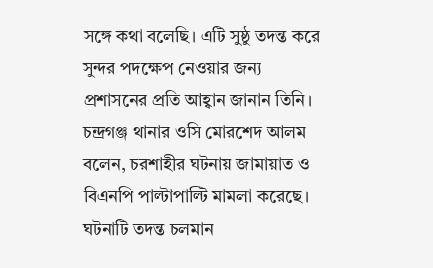সঙ্গে কথা বলেছি। এটি সুষ্ঠু তদন্ত করে সুন্দর পদক্ষেপ নেওয়ার জন্য প্রশাসনের প্রতি আহ্বান জানান তিনি।
চন্দ্রগঞ্জ থানার ওসি মোরশেদ আলম বলেন, চরশাহীর ঘটনায় জামায়াত ও বিএনপি পাল্টাপাল্টি মামলা করেছে। ঘটনাটি তদন্ত চলমান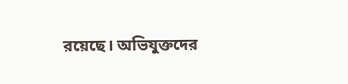রয়েছে। অভিযুক্তদের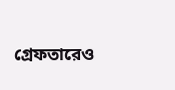গ্রেফতারেও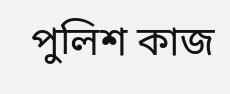পুলিশ কাজ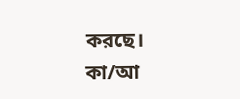করছে।
কা/আ